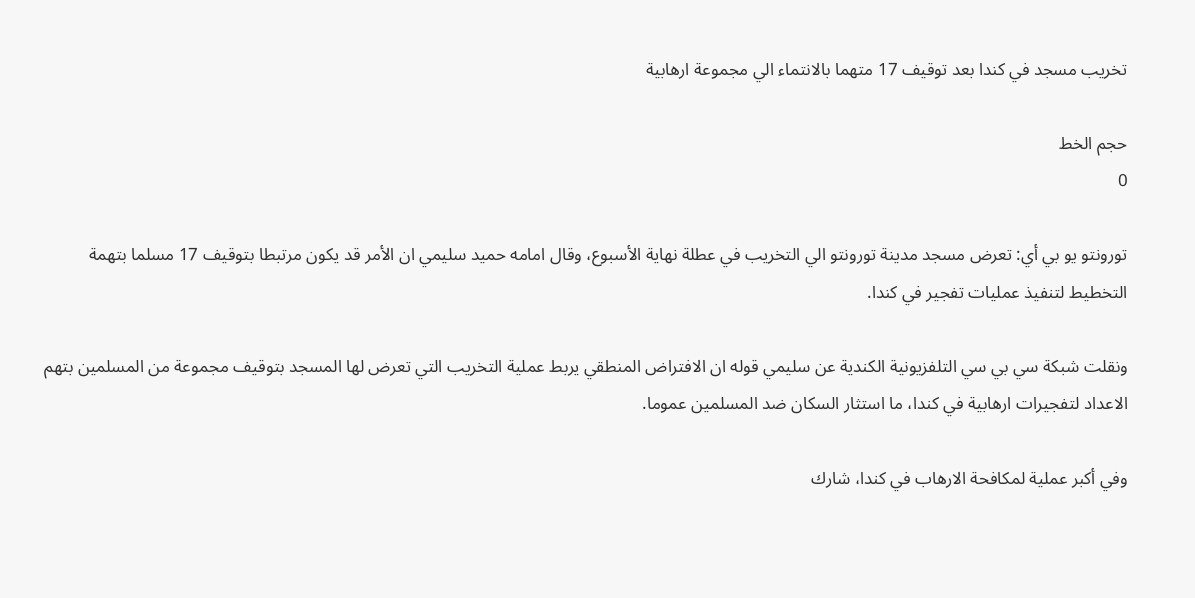تخريب مسجد في كندا بعد توقيف 17 متهما بالانتماء الي مجموعة ارهابية

حجم الخط
0

تورونتو يو بي أي: تعرض مسجد مدينة تورونتو الي التخريب في عطلة نهاية الأسبوع، وقال امامه حميد سليمي ان الأمر قد يكون مرتبطا بتوقيف 17 مسلما بتهمة التخطيط لتنفيذ عمليات تفجير في كندا.

ونقلت شبكة سي بي سي التلفزيونية الكندية عن سليمي قوله ان الافتراض المنطقي يربط عملية التخريب التي تعرض لها المسجد بتوقيف مجموعة من المسلمين بتهم الاعداد لتفجيرات ارهابية في كندا، ما استثار السكان ضد المسلمين عموما.

وفي أكبر عملية لمكافحة الارهاب في كندا، شارك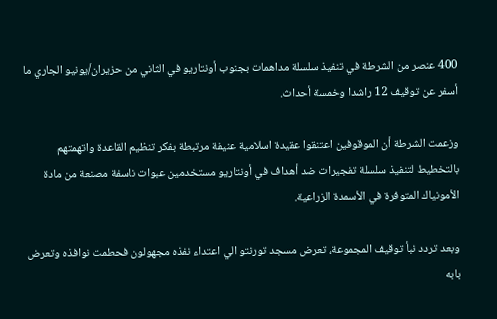400 عنصر من الشرطة في تنفيذ سلسلة مداهمات بجنوب أونتاريو في الثاني من حزيران/يونيو الجاري ما أسفر عن توقيف 12 راشدا وخمسة أحداث.

وزعمت الشرطة أن الموقوفين اعتنقوا عقيدة اسلامية عنيفة مرتبطة بفكر تنظيم القاعدة واتهمتهم بالتخطيط لتنفيذ سلسلة تفجيرات ضد أهداف في أونتاريو مستخدمين عبوات ناسفة مصنعة من مادة الأمونياك المتوفرة في الأسمدة الزراعية.

وبعد تردد نبأ توقيف المجموعة، تعرض مسجد تورنتو الي اعتداء نفذه مجهولون فحطمت نوافذه وتعرض بابه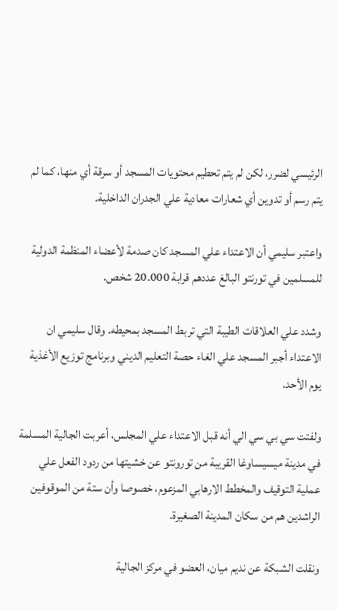الرئيسي لضرر، لكن لم يتم تحطيم محتويات المسجد أو سرقة أي منها، كما لم يتم رسم أو تدوين أي شعارات معادية علي الجدران الداخلية.

واعتبر سليمي أن الاعتداء علي المسجد كان صدمة لأعضاء المنظمة الدولية للمسلمين في تورنتو البالغ عددهم قرابة 20.000 شخص.

وشدد علي العلاقات الطيبة التي تربط المسجد بمحيطه. وقال سليمي ان الاعتداء أجبر المسجد علي الغاء حصة التعليم الديني وبرنامج توزيع الأغذية يوم الأحد.

ولفتت سي بي سي الي أنه قبل الاعتداء علي المجلس، أعربت الجالية المسلمة في مدينة ميسيساوغا القريبة من تورونتو عن خشيتها من ردود الفعل علي عملية التوقيف والمخطط الارهابي المزعوم، خصوصا وأن ستة من الموقوفين الراشدين هم من سكان المدينة الصغيرة.

ونقلت الشبكة عن نديم ميان، العضو في مركز الجالية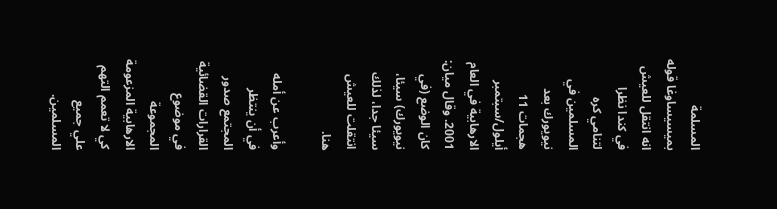المسلمة بميسيساوغا قوله انه انتقل للعيش في كندا نظرا لتنامي كره المسلمين في نيويورك بعد هجمات 11 أيلول/سبتمبر الارهابية في العام 2001. وقال ميان: كان الوضع (في نيويورك) سيئا، سيئا جدا، لذلك انتقلت للعيش هنا.

وأعرب عن أمله في أن ينتظر المجتمع صدور القرارات القضائية في موضوع المجموعة الارهابية المزعومة كي لا تعمم التهم علي جميع المسلمين.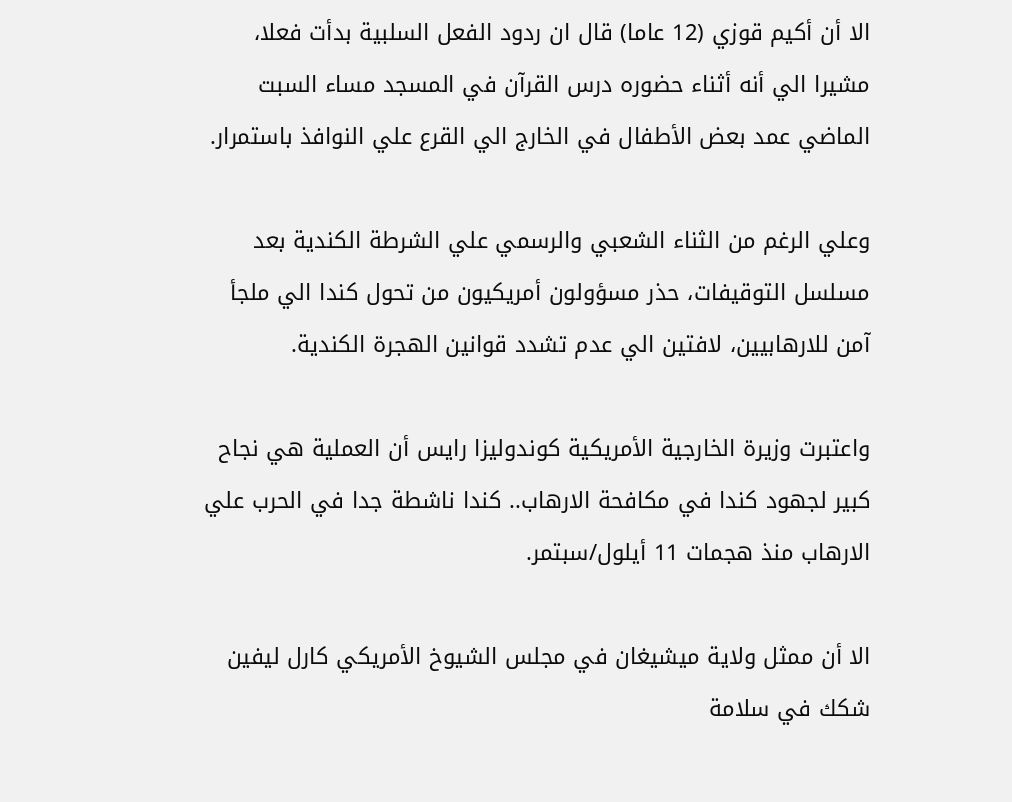الا أن أكيم قوزي (12 عاما) قال ان ردود الفعل السلبية بدأت فعلا، مشيرا الي أنه أثناء حضوره درس القرآن في المسجد مساء السبت الماضي عمد بعض الأطفال في الخارج الي القرع علي النوافذ باستمرار.

وعلي الرغم من الثناء الشعبي والرسمي علي الشرطة الكندية بعد مسلسل التوقيفات، حذر مسؤولون أمريكيون من تحول كندا الي ملجأ آمن للارهابيين، لافتين الي عدم تشدد قوانين الهجرة الكندية.

واعتبرت وزيرة الخارجية الأمريكية كوندوليزا رايس أن العملية هي نجاح كبير لجهود كندا في مكافحة الارهاب.. كندا ناشطة جدا في الحرب علي الارهاب منذ هجمات 11 أيلول/سبتمر.

الا أن ممثل ولاية ميشيغان في مجلس الشيوخ الأمريكي كارل ليفين شكك في سلامة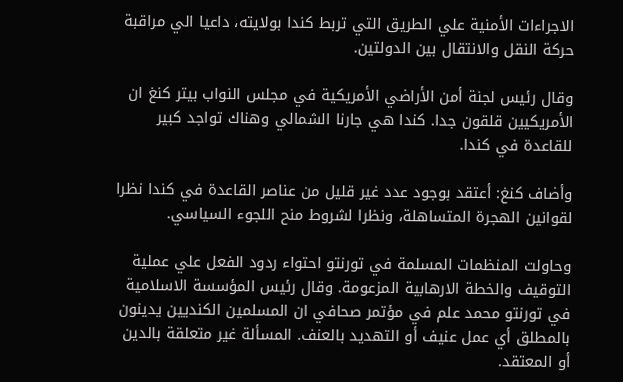الاجراءات الأمنية علي الطريق التي تربط كندا بولايته، داعيا الي مراقبة حركة النقل والانتقال بين الدولتين.

وقال رئيس لجنة أمن الأراضي الأمريكية في مجلس النواب بيتر كنغ ان الأمريكيين قلقون جدا. كندا هي جارنا الشمالي وهناك تواجد كبير للقاعدة في كندا.

وأضاف كنغ: أعتقد بوجود عدد غير قليل من عناصر القاعدة في كندا نظرا لقوانين الهجرة المتساهلة، ونظرا لشروط منح اللجوء السياسي.

وحاولت المنظمات المسلمة في تورنتو احتواء ردود الفعل علي عملية التوقيف والخطة الارهابية المزعومة. وقال رئيس المؤسسة الاسلامية في تورنتو محمد علم في مؤتمر صحافي ان المسلمين الكنديين يدينون بالمطلق أي عمل عنيف أو التهديد بالعنف. المسألة غير متعلقة بالدين أو المعتقد.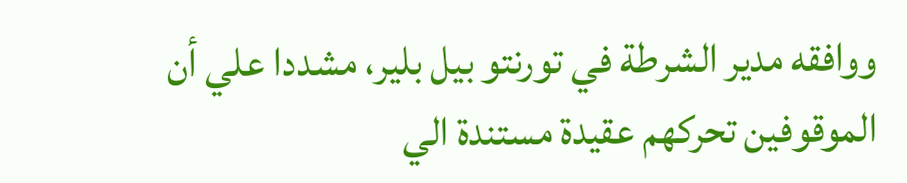ووافقه مدير الشرطة في تورنتو بيل بلير، مشددا علي أن الموقوفين تحركهم عقيدة مستندة الي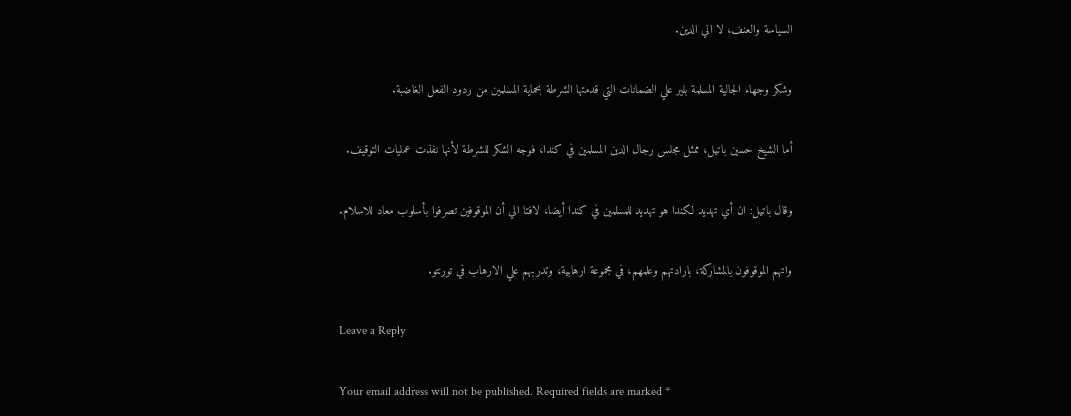السياسة والعنف، لا الي الدين.

وشكر وجهاء الجالية المسلمة بلير علي الضمانات التي قدمتها الشرطة بحماية المسلمين من ردود الفعل الغاضبة.

أما الشيخ حسين باتيل، ممثل مجلس رجال الدين المسلمين في كندا، فوجه الشكر للشرطة لأنها نفذت عمليات التوقيف.

وقال باتيل: ان أي تهديد لكندا هو تهديد للمسلمين في كندا أيضا، لافتا الي أن الموقوفين تصرفوا بأسلوب معاد للاسلام.

واتهم الموقوفون بالمشاركة، بارادتهم وعلمهم، في مجموعة ارهابية، وتدربهم علي الارهاب في تورنتو.

Leave a Reply

Your email address will not be published. Required fields are marked *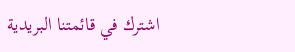اشترك في قائمتنا البريدية